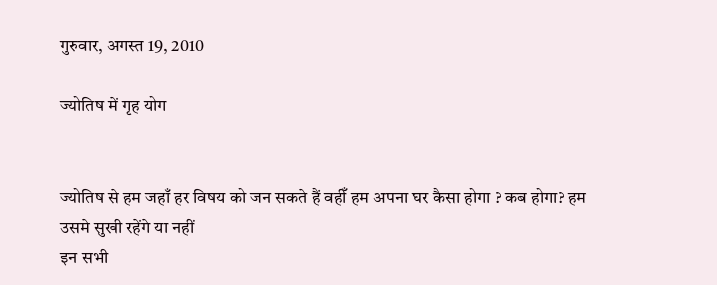गुरुवार, अगस्त 19, 2010

ज्योतिष में गृह योग


ज्योतिष से हम जहाँ हर विषय को जन सकते हैं वहीँ हम अपना घर कैसा होगा ? कब होगा? हम उसमे सुखी रहेंगे या नहीं
इन सभी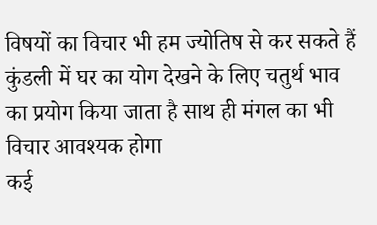विषयों का विचार भी हम ज्योतिष से कर सकते हैं
कुंडली में घर का योग देखने के लिए चतुर्थ भाव का प्रयोग किया जाता है साथ ही मंगल का भी विचार आवश्यक होगा
कई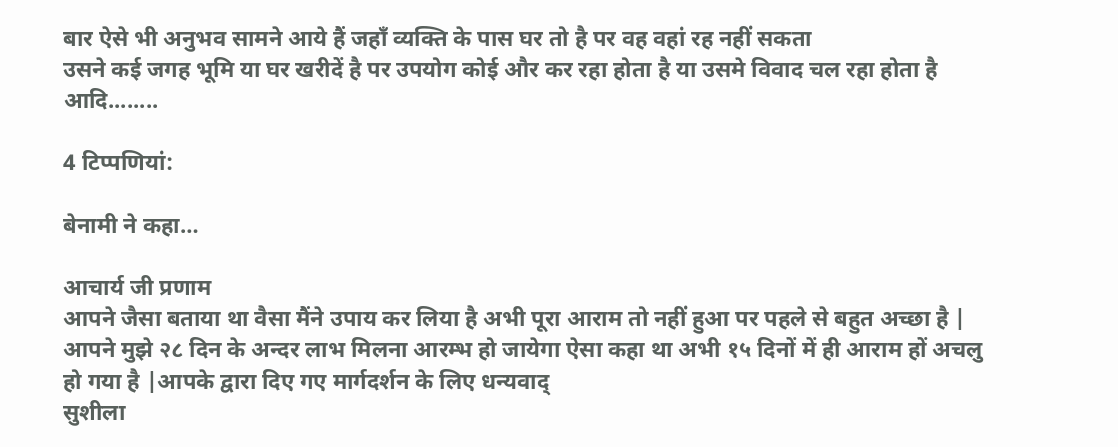बार ऐसे भी अनुभव सामने आये हैं जहाँ व्यक्ति के पास घर तो है पर वह वहां रह नहीं सकता
उसने कई जगह भूमि या घर खरीदें है पर उपयोग कोई और कर रहा होता है या उसमे विवाद चल रहा होता है आदि........

4 टिप्‍पणियां:

बेनामी ने कहा…

आचार्य जी प्रणाम
आपने जैसा बताया था वैसा मैंने उपाय कर लिया है अभी पूरा आराम तो नहीं हुआ पर पहले से बहुत अच्छा है | आपने मुझे २८ दिन के अन्दर लाभ मिलना आरम्भ हो जायेगा ऐसा कहा था अभी १५ दिनों में ही आराम हों अचलु हो गया है |आपके द्वारा दिए गए मार्गदर्शन के लिए धन्यवाद्
सुशीला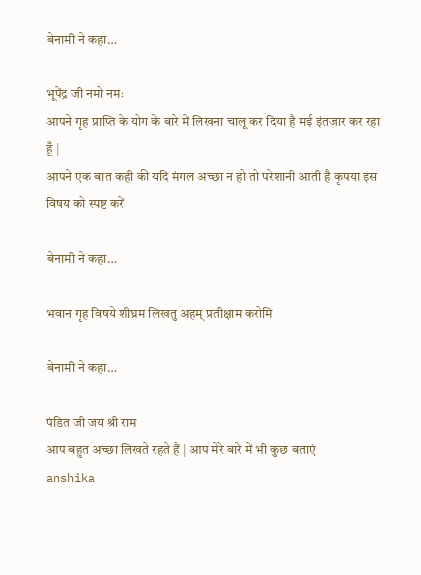बेनामी ने कहा…

भूपेंद्र जी नमो नमः
आपने गृह प्राप्ति के योग के बारे में लिखना चालू कर दिया है मई इंतजार कर रहा हूँ |
आपने एक बात कही की यदि मंगल अच्छा न हो तो परेशानी आती है कृपया इस विषय को स्पष्ट करें

बेनामी ने कहा…

भवान गृह विषये शीघ्रम लिखतु अहम् प्रतीक्षाम करोमि

बेनामी ने कहा…

पंडित जी जय श्री राम
आप बहुत अच्छा लिखते रहते हैं | आप मेरे बारे में भी कुछ बताएं
anshika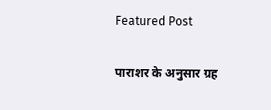Featured Post

पाराशर के अनुसार ग्रह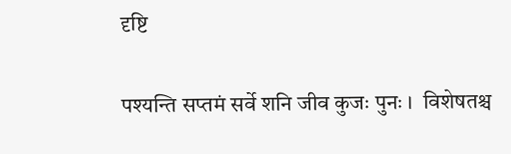दृष्टि

पश्यन्ति सप्तमं सर्वे शनि जीव कुजः पुनः ।  विशेषतश्च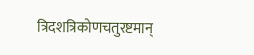त्रिदशत्रिकोणचतुरष्टमान्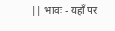|| भावः - यहाँ पर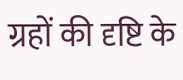ग्रहों की दृष्टि के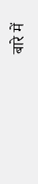बारे में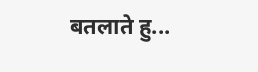बतलाते हु...